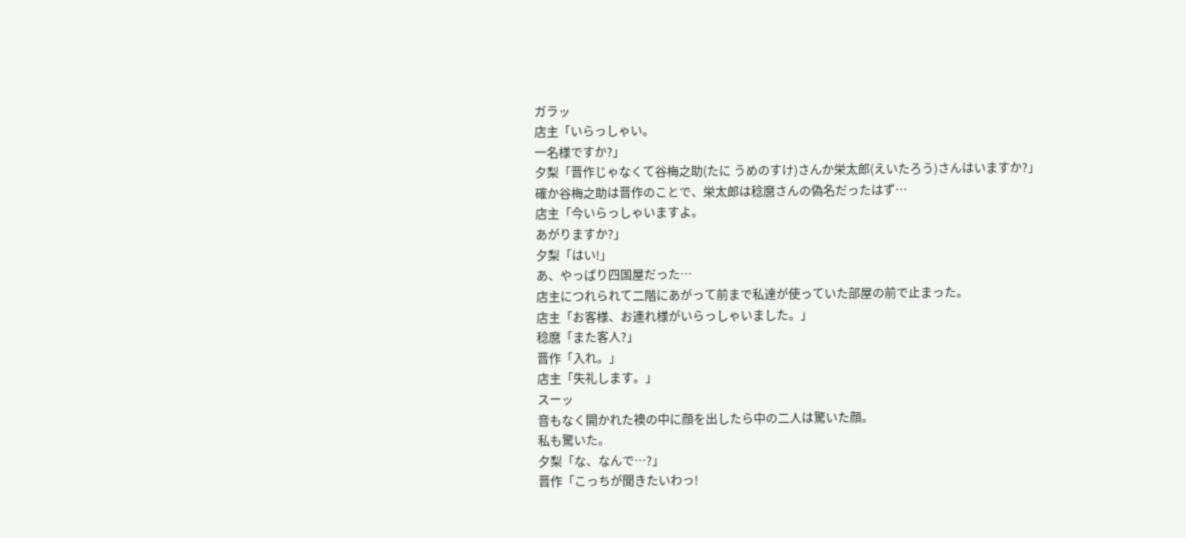ガラッ
店主「いらっしゃい。
一名様ですか?」
夕梨「晋作じゃなくて谷梅之助(たに うめのすけ)さんか栄太郎(えいたろう)さんはいますか?」
確か谷梅之助は晋作のことで、栄太郎は稔麿さんの偽名だったはず…
店主「今いらっしゃいますよ。
あがりますか?」
夕梨「はい!」
あ、やっぱり四国屋だった…
店主につれられて二階にあがって前まで私達が使っていた部屋の前で止まった。
店主「お客様、お連れ様がいらっしゃいました。」
稔麿「また客人?」
晋作「入れ。」
店主「失礼します。」
スーッ
音もなく開かれた襖の中に顔を出したら中の二人は驚いた顔。
私も驚いた。
夕梨「な、なんで…?」
晋作「こっちが聞きたいわっ!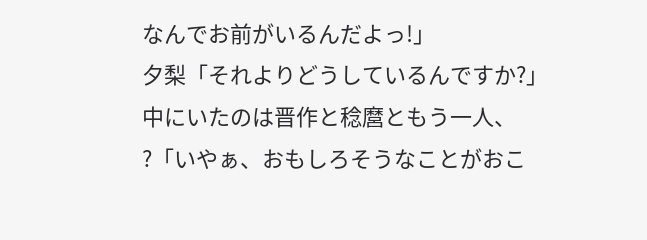なんでお前がいるんだよっ!」
夕梨「それよりどうしているんですか?」
中にいたのは晋作と稔麿ともう一人、
?「いやぁ、おもしろそうなことがおこ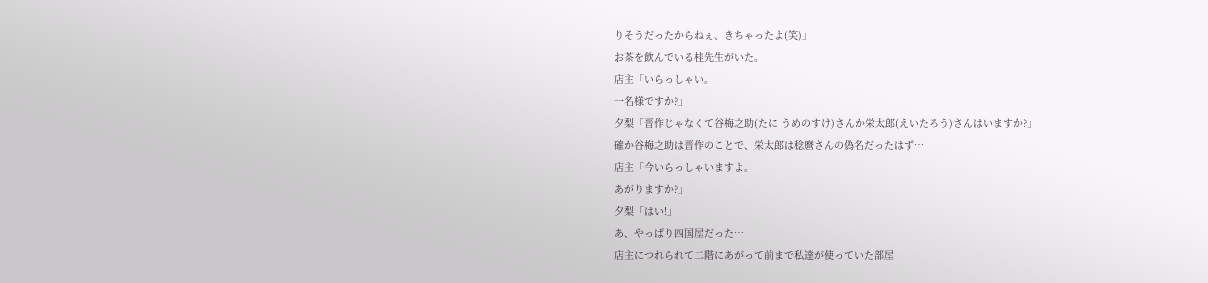りそうだったからねぇ、きちゃったよ(笑)」
お茶を飲んでいる桂先生がいた。
店主「いらっしゃい。
一名様ですか?」
夕梨「晋作じゃなくて谷梅之助(たに うめのすけ)さんか栄太郎(えいたろう)さんはいますか?」
確か谷梅之助は晋作のことで、栄太郎は稔麿さんの偽名だったはず…
店主「今いらっしゃいますよ。
あがりますか?」
夕梨「はい!」
あ、やっぱり四国屋だった…
店主につれられて二階にあがって前まで私達が使っていた部屋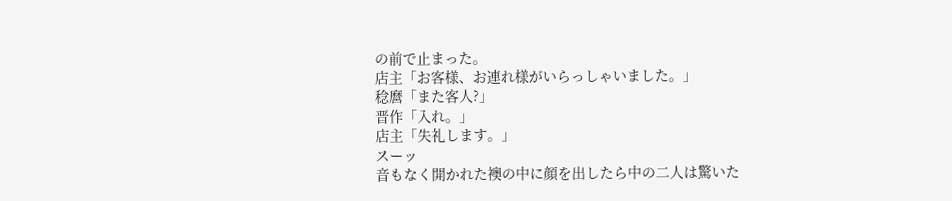の前で止まった。
店主「お客様、お連れ様がいらっしゃいました。」
稔麿「また客人?」
晋作「入れ。」
店主「失礼します。」
スーッ
音もなく開かれた襖の中に顔を出したら中の二人は驚いた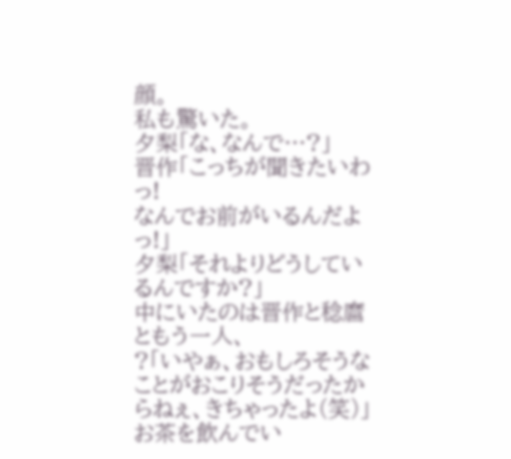顔。
私も驚いた。
夕梨「な、なんで…?」
晋作「こっちが聞きたいわっ!
なんでお前がいるんだよっ!」
夕梨「それよりどうしているんですか?」
中にいたのは晋作と稔麿ともう一人、
?「いやぁ、おもしろそうなことがおこりそうだったからねぇ、きちゃったよ(笑)」
お茶を飲んでい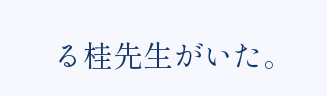る桂先生がいた。